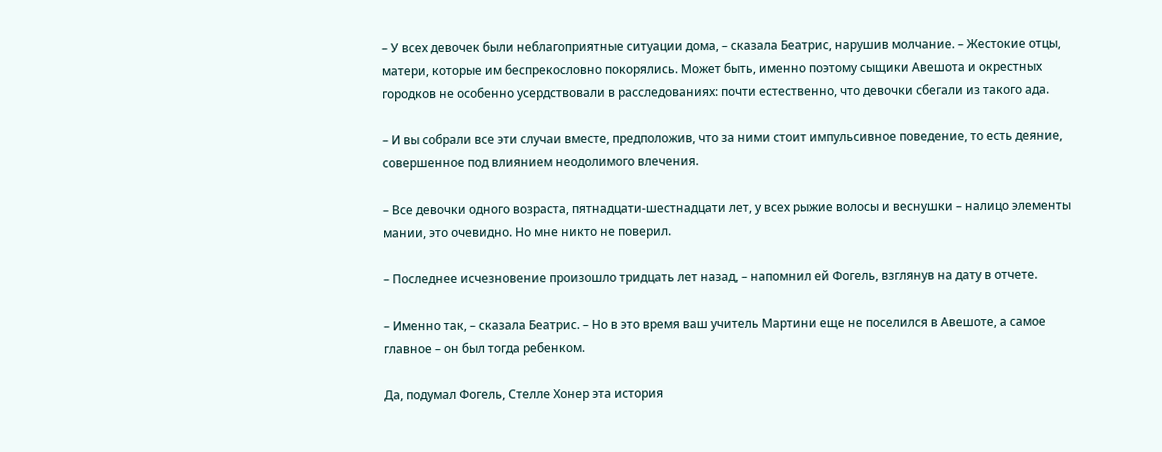– У всех девочек были неблагоприятные ситуации дома, – сказала Беатрис, нарушив молчание. – Жестокие отцы, матери, которые им беспрекословно покорялись. Может быть, именно поэтому сыщики Авешота и окрестных городков не особенно усердствовали в расследованиях: почти естественно, что девочки сбегали из такого ада.

– И вы собрали все эти случаи вместе, предположив, что за ними стоит импульсивное поведение, то есть деяние, совершенное под влиянием неодолимого влечения.

– Все девочки одного возраста, пятнадцати-шестнадцати лет, у всех рыжие волосы и веснушки – налицо элементы мании, это очевидно. Но мне никто не поверил.

– Последнее исчезновение произошло тридцать лет назад, – напомнил ей Фогель, взглянув на дату в отчете.

– Именно так, – сказала Беатрис. – Но в это время ваш учитель Мартини еще не поселился в Авешоте, а самое главное – он был тогда ребенком.

Да, подумал Фогель, Стелле Хонер эта история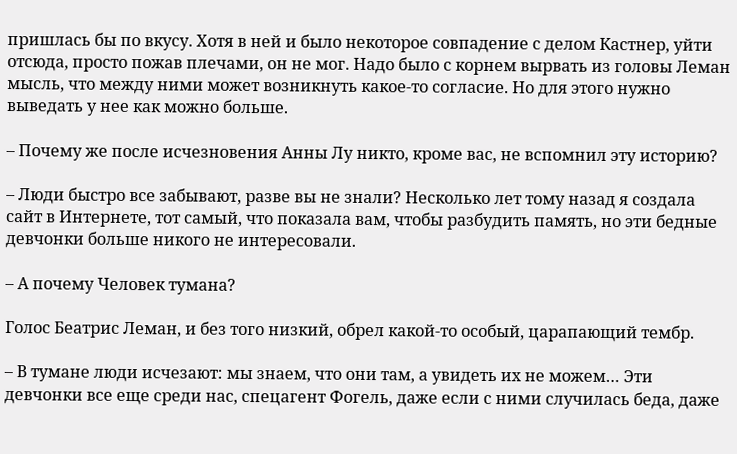пришлась бы по вкусу. Хотя в ней и было некоторое совпадение с делом Кастнер, уйти отсюда, просто пожав плечами, он не мог. Надо было с корнем вырвать из головы Леман мысль, что между ними может возникнуть какое-то согласие. Но для этого нужно выведать у нее как можно больше.

– Почему же после исчезновения Анны Лу никто, кроме вас, не вспомнил эту историю?

– Люди быстро все забывают, разве вы не знали? Несколько лет тому назад я создала сайт в Интернете, тот самый, что показала вам, чтобы разбудить память, но эти бедные девчонки больше никого не интересовали.

– А почему Человек тумана?

Голос Беатрис Леман, и без того низкий, обрел какой-то особый, царапающий тембр.

– В тумане люди исчезают: мы знаем, что они там, а увидеть их не можем… Эти девчонки все еще среди нас, спецагент Фогель, даже если с ними случилась беда, даже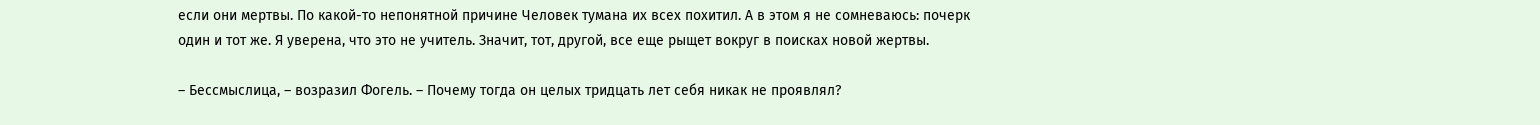если они мертвы. По какой-то непонятной причине Человек тумана их всех похитил. А в этом я не сомневаюсь: почерк один и тот же. Я уверена, что это не учитель. Значит, тот, другой, все еще рыщет вокруг в поисках новой жертвы.

– Бессмыслица, – возразил Фогель. – Почему тогда он целых тридцать лет себя никак не проявлял?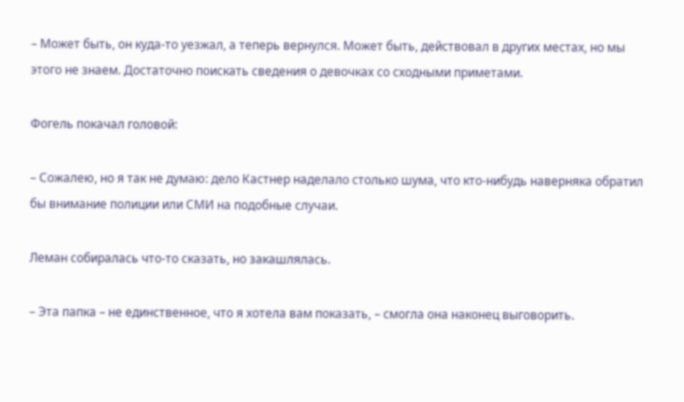– Может быть, он куда-то уезжал, а теперь вернулся. Может быть, действовал в других местах, но мы этого не знаем. Достаточно поискать сведения о девочках со сходными приметами.

Фогель покачал головой:

– Сожалею, но я так не думаю: дело Кастнер наделало столько шума, что кто-нибудь наверняка обратил бы внимание полиции или СМИ на подобные случаи.

Леман собиралась что-то сказать, но закашлялась.

– Эта папка – не единственное, что я хотела вам показать, – смогла она наконец выговорить.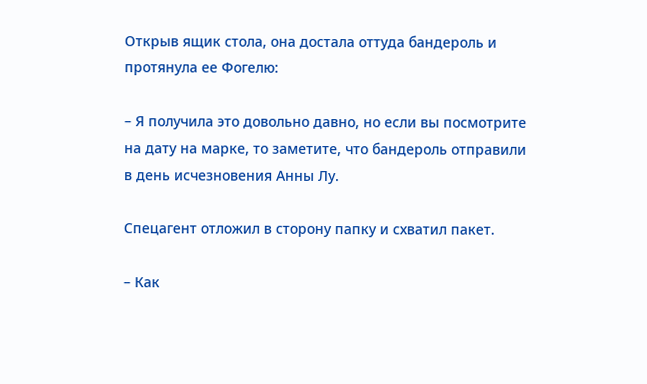Открыв ящик стола, она достала оттуда бандероль и протянула ее Фогелю:

– Я получила это довольно давно, но если вы посмотрите на дату на марке, то заметите, что бандероль отправили в день исчезновения Анны Лу.

Спецагент отложил в сторону папку и схватил пакет.

– Как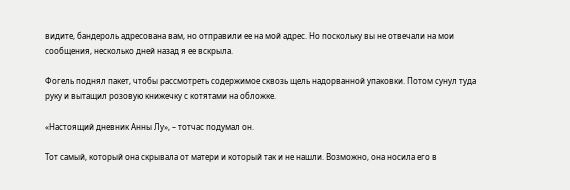видите, бандероль адресована вам, но отправили ее на мой адрес. Но поскольку вы не отвечали на мои сообщения, несколько дней назад я ее вскрыла.

Фогель поднял пакет, чтобы рассмотреть содержимое сквозь щель надорванной упаковки. Потом сунул туда руку и вытащил розовую книжечку с котятами на обложке.

«Настоящий дневник Анны Лу», – тотчас подумал он.

Тот самый, который она скрывала от матери и который так и не нашли. Возможно, она носила его в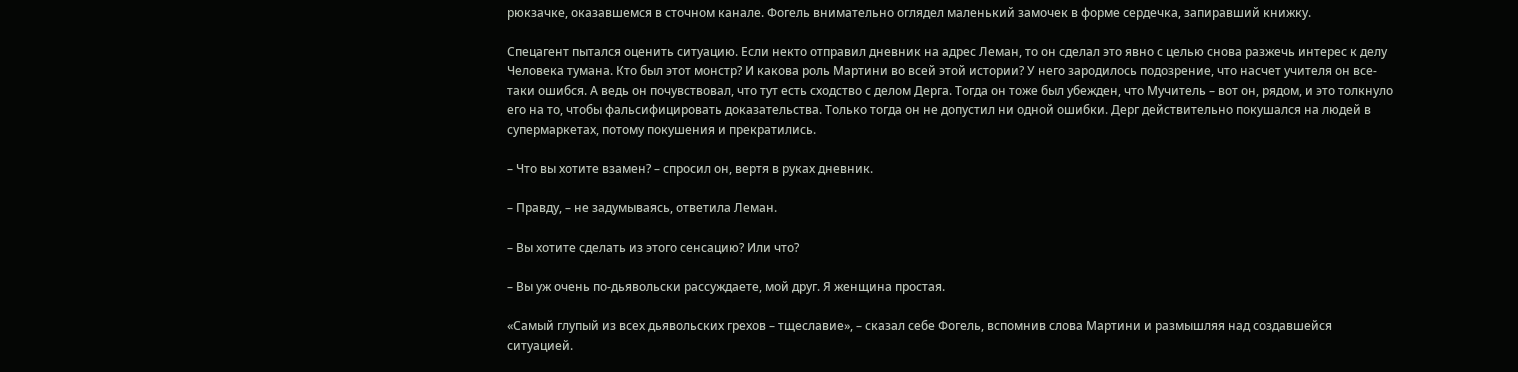рюкзачке, оказавшемся в сточном канале. Фогель внимательно оглядел маленький замочек в форме сердечка, запиравший книжку.

Спецагент пытался оценить ситуацию. Если некто отправил дневник на адрес Леман, то он сделал это явно с целью снова разжечь интерес к делу Человека тумана. Кто был этот монстр? И какова роль Мартини во всей этой истории? У него зародилось подозрение, что насчет учителя он все-таки ошибся. А ведь он почувствовал, что тут есть сходство с делом Дерга. Тогда он тоже был убежден, что Мучитель – вот он, рядом, и это толкнуло его на то, чтобы фальсифицировать доказательства. Только тогда он не допустил ни одной ошибки. Дерг действительно покушался на людей в супермаркетах, потому покушения и прекратились.

– Что вы хотите взамен? – спросил он, вертя в руках дневник.

– Правду, – не задумываясь, ответила Леман.

– Вы хотите сделать из этого сенсацию? Или что?

– Вы уж очень по-дьявольски рассуждаете, мой друг. Я женщина простая.

«Самый глупый из всех дьявольских грехов – тщеславие», – сказал себе Фогель, вспомнив слова Мартини и размышляя над создавшейся ситуацией.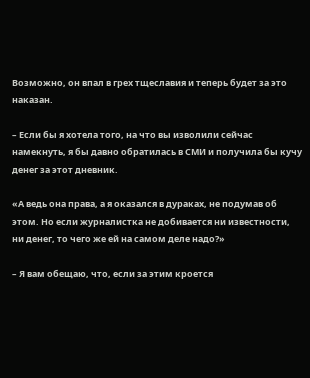Возможно, он впал в грех тщеславия и теперь будет за это наказан.

– Если бы я хотела того, на что вы изволили сейчас намекнуть, я бы давно обратилась в СМИ и получила бы кучу денег за этот дневник.

«А ведь она права, а я оказался в дураках, не подумав об этом. Но если журналистка не добивается ни известности, ни денег, то чего же ей на самом деле надо?»

– Я вам обещаю, что, если за этим кроется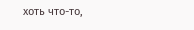хоть что-то,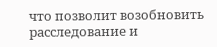что позволит возобновить расследование и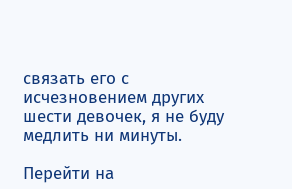связать его с исчезновением других шести девочек, я не буду медлить ни минуты.

Перейти на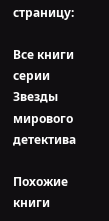страницу:

Все книги серии Звезды мирового детектива

Похожие книги